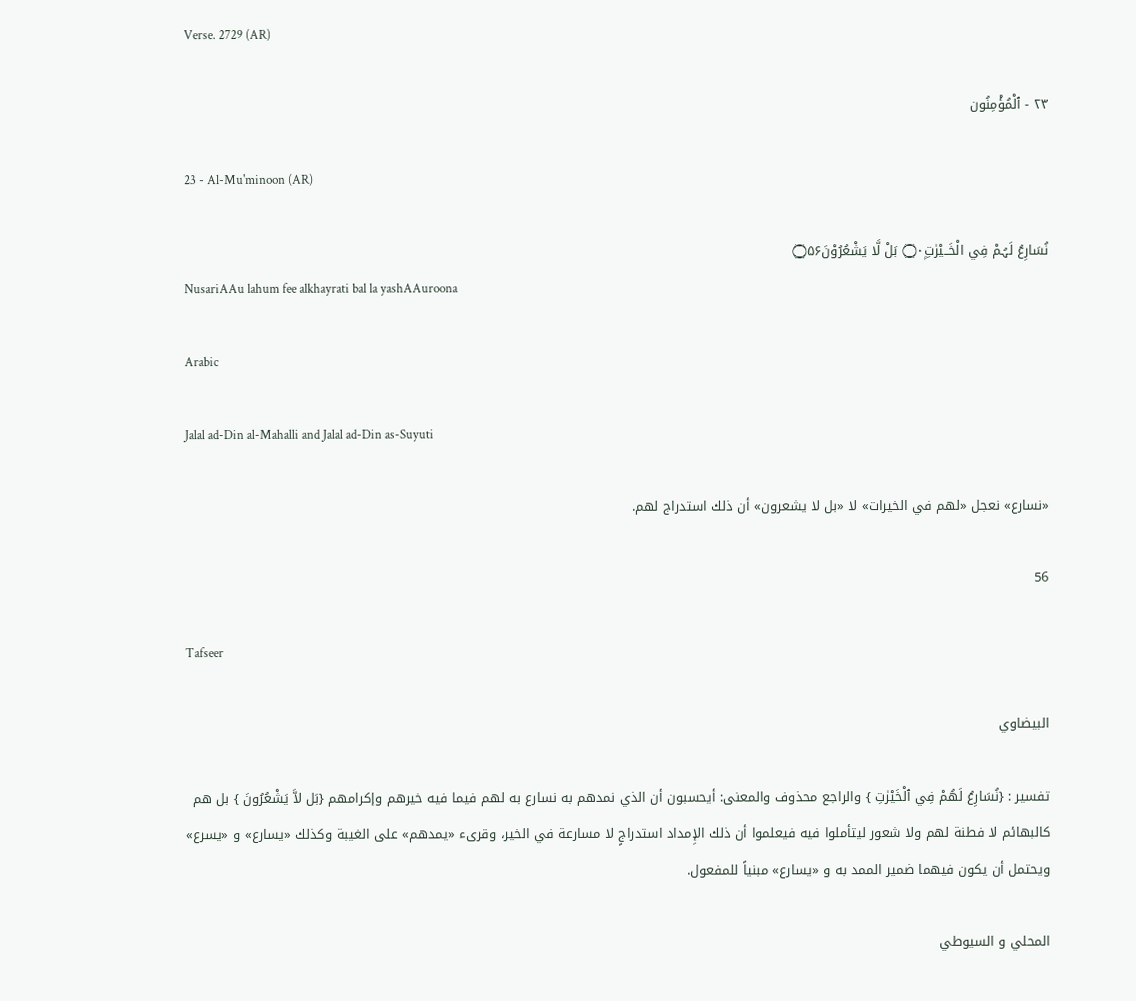Verse. 2729 (AR)

٢٣ - ٱلْمُؤْمِنُون

23 - Al-Mu'minoon (AR)

نُسَارِعُ لَہُمْ فِي الْخَــيْرٰتِ۝۰ۭ بَلْ لَّا يَشْعُرُوْنَ۝۵۶
NusariAAu lahum fee alkhayrati bal la yashAAuroona

Arabic

Jalal ad-Din al-Mahalli and Jalal ad-Din as-Suyuti

«نسارع» نعجل «لهم في الخيرات» لا «بل لا يشعرون» أن ذلك استدراج لهم.

56

Tafseer

البيضاوي

تفسير : {نُسَارِعُ لَهُمْ فِي ٱلْخَيْرٰتِ } والراجع محذوف والمعنى: أيحسبون أن الذي نمدهم به نسارع به لهم فيما فيه خيرهم وإكرامهم {بَل لاَّ يَشْعُرُونَ } بل هم كالبهائم لا فطنة لهم ولا شعور ليتأملوا فيه فيعلموا أن ذلك الإِمداد استدراجٍ لا مسارعة في الخير، وقرىء «يمدهم» على الغيبة وكذلك «يسارع» و «يسرع» ويحتمل أن يكون فيهما ضمير الممد به و «يسارع» مبنياً للمفعول.

المحلي و السيوطي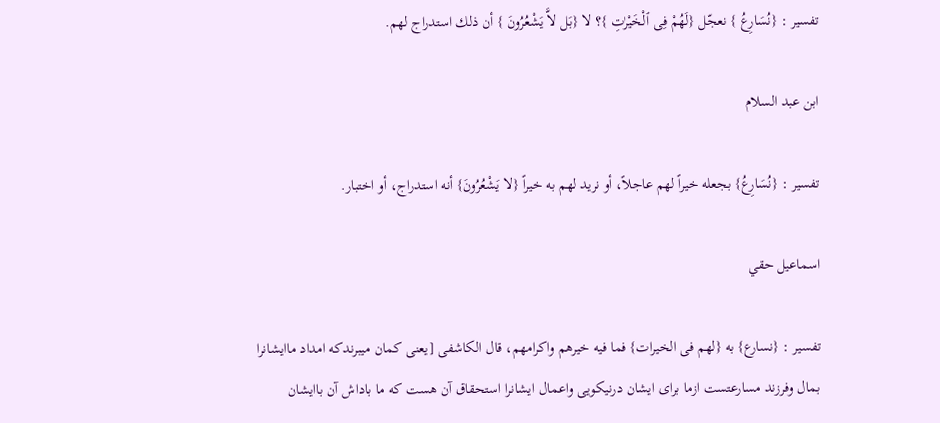تفسير : {نُسَارِعُ } نعجّل {لَهُمْ فِى ٱلْخَيْرٰتِ }؟ لا {بَل لاَّ يَشْعُرُونَ } أن ذلك استدراج لهم.

ابن عبد السلام

تفسير : {نُسَارِعُ} بجعله خيراً لهم عاجلاً، أو نريد لهم به خيراً {لا يَشْعُرُونَ} أنه استدراج، أو اختبار.

اسماعيل حقي

تفسير : {نسارع} به {لهم فى الخيرات} فما فيه خيرهم واكرامهم، قال الكاشفى [يعنى كمان ميبرندكه امداد ماايشانرا بمال وفرزند مسارعتست ازما براى ايشان درنيكويى واعمال ايشانرا استحقاق آن هست كه ما باداش آن باايشان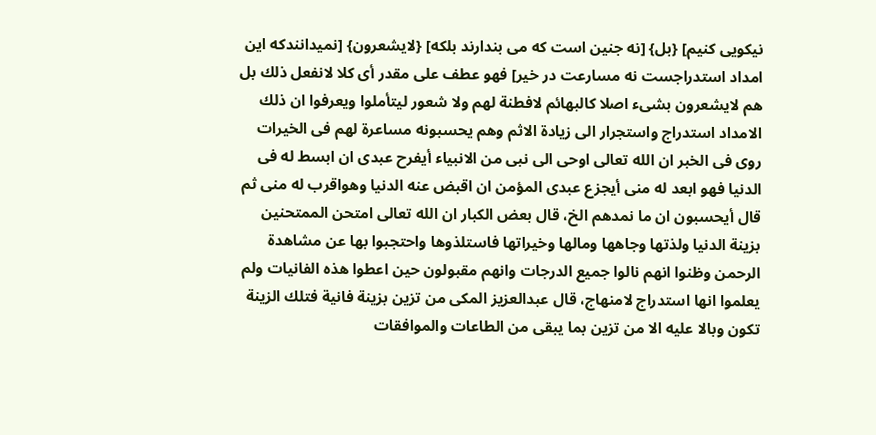نيكويى كنيم] {بل} [نه جنين است كه مى بندارند بلكه] {لايشعرون} [نميدانندكه اين امداد استدراجست نه مسارعت در خير] فهو عطف على مقدر أى كلا لانفعل ذلك بل هم لايشعرون بشىء اصلا كالبهائم لافطنة لهم ولا شعور ليتأملوا ويعرفوا ان ذلك الامداد استدراج واستجرار الى زيادة الاثم وهم يحسبونه مساعرة لهم فى الخيرات روى فى الخبر ان الله تعالى اوحى الى نبى من الانبياء أيفرح عبدى ان ابسط له فى الدنيا فهو ابعد له منى أيجزع عبدى المؤمن ان اقبض عنه الدنيا وهواقرب له منى ثم قال أيحسبون ان ما نمدهم الخ، قال بعض الكبار ان الله تعالى امتحن الممتحنين بزينة الدنيا ولذتها وجاهها ومالها وخيراتها فاستلذوها واحتجبوا بها عن مشاهدة الرحمن وظنوا انهم نالوا جميع الدرجات وانهم مقبولون حين اعطوا هذه الفانيات ولم يعلموا انها استدراج لامنهاج، قال عبدالعزيز المكى من تزين بزينة فانية فتلك الزينة تكون وبالا عليه الا من تزين بما يبقى من الطاعات والموافقات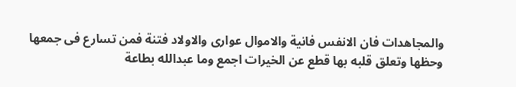والمجاهدات فان الانفس فانية والاموال عوارى والاولاد فتنة فمن تسارع فى جمعها وحظها وتعلق قلبه بها قطع عن الخيرات اجمع وما عبدالله بطاعة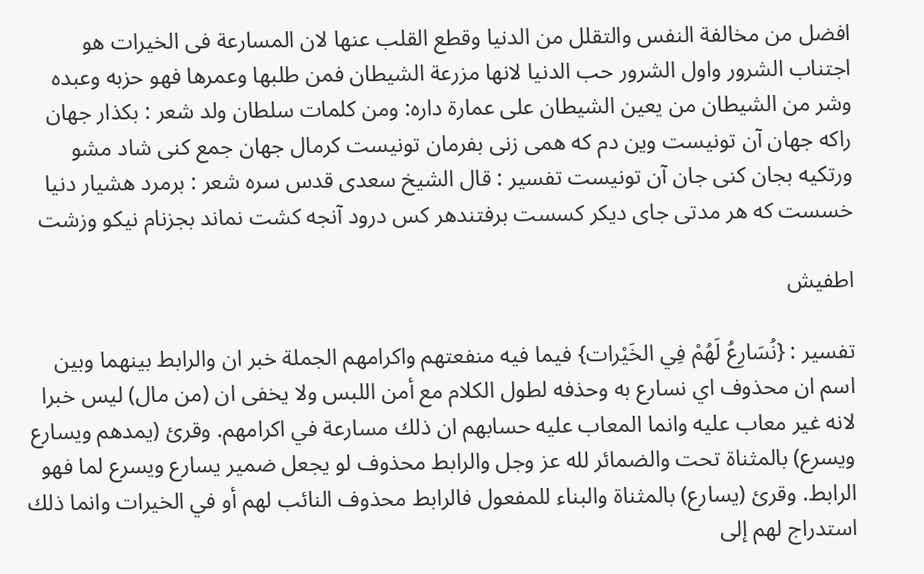افضل من مخالفة النفس والتقلل من الدنيا وقطع القلب عنها لان المسارعة فى الخيرات هو اجتناب الشرور واول الشرور حب الدنيا لانها مزرعة الشيطان فمن طلبها وعمرها فهو حزبه وعبده وشر من الشيطان من يعين الشيطان على عمارة داره: ومن كلمات سلطان ولد شعر : بكذار جهان راكه جهان آن تونيست وين دم كه همى زنى بفرمان تونيست كرمال جهان جمع كنى شاد مشو ورتكيه بجان كنى جان آن تونيست تفسير : قال الشيخ سعدى قدس سره شعر : برمرد هشيار دنيا خسست كه هر مدتى جاى ديكر كسست برفتندهر كس درود آنجه كشت نماند بجزنام نيكو وزشت

اطفيش

تفسير : {نُسَارِعُ لَهُمْ فِي الخَيْرات} فيما فيه منفعتهم واكرامهم الجملة خبر ان والرابط بينهما وبين اسم ان محذوف اي نسارع به وحذفه لطول الكلام مع أمن اللبس ولا يخفى ان (من مال) ليس خبرا لانه غير معاب عليه وانما المعاب عليه حسابهم ان ذلك مسارعة في اكرامهم. وقرئ (يمدهم ويسارع ويسرع) بالمثناة تحت والضمائر لله عز وجل والرابط محذوف لو يجعل ضمير يسارع ويسرع لما فهو الرابط. وقرئ (يسارع) بالمثناة والبناء للمفعول فالرابط محذوف النائب لهم أو في الخيرات وانما ذلك استدراج لهم إلى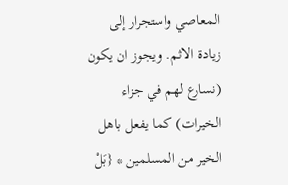المعاصي واستجرار إلى زيادة الاثم. ويجوز ان يكون (نسارع لهم في جزاء الخيرات) كما يفعل باهل الخير من المسلمين * {بَلْ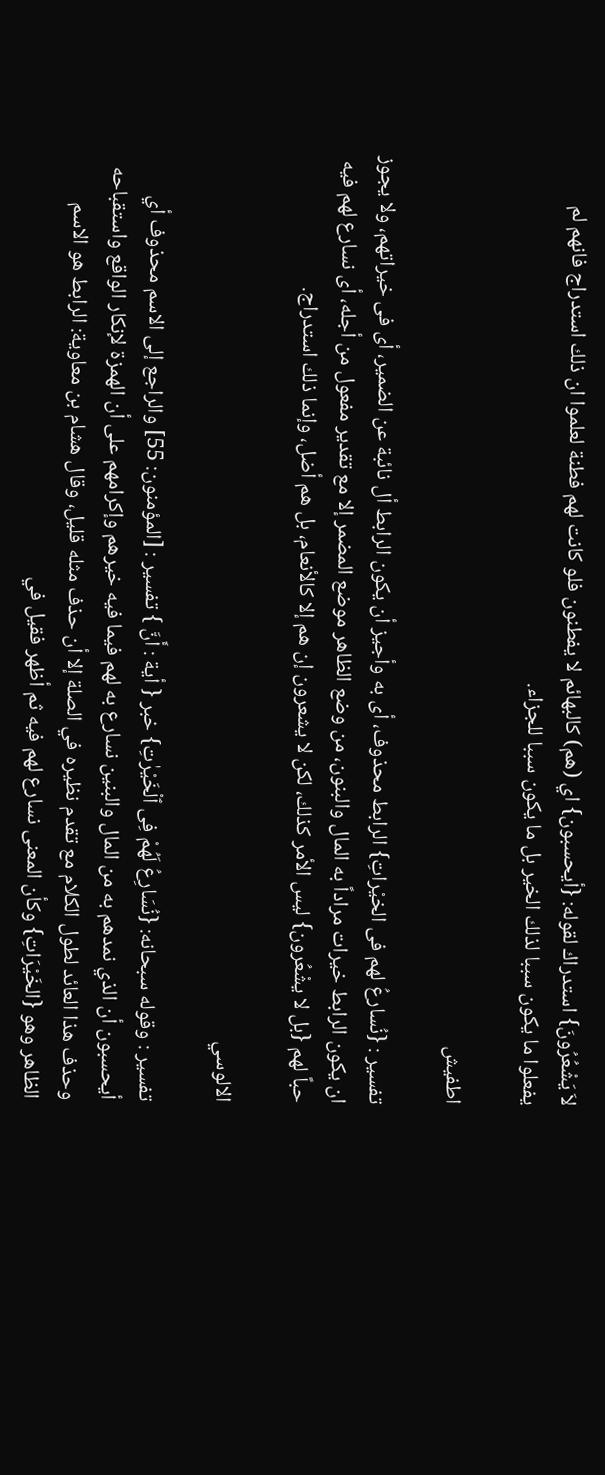لاَ يَشْعُرُونَ} استدراك لقوله: {أيحسبون} اي (هم) كالبهائم لا يفطنون فلو كانت لهم فطنة لعلموا ان ذلك استدراج فانهم لم يفعلوا ما يكون سببا لذلك الخير بل ما يكون سببا للجزاء.

اطفيش

تفسير : {نُسارعُ لهم فى الخيْراتِ} الرابط محذوف، أى به وأجيز أن يكون الرابط أل نائبة عن الضمير، أى فى خيراتهم، ولا يجوز ان يكون الرابط خيرات مراداً به المال والبنون، من وضع الظاهر موضع المضمر إلا مع تقدير مفعول من أجله، أى نسارع لهم فيه حباً لهم {بل لا يشْعُرون} ليس الأمر كذلك، لكن لا يشعرون إن هم إلا كالأنعام، بل هم أضل، وإنما ذلك استدراج.

الالوسي

تفسير : وقوله سبحانه: {نُسَارِعُ لَهُمْ فِى ٱلْخَيْرٰتِ} خبر { أية : أَنَّ } تفسير : [المؤمنون: 55] والراجع إلى الاسم محذوف أي أيحسبون أن الذي نمدهم به من المال والبنين نسارع به لهم فيما فيه خيرهم وإكرامهم على أن الهمزة لإنكار الواقع واستقباحه وحذف هذا العائد لطول الكلام مع تقدم نظيره في الصلة إلا أن حذف مثله قليل، وقال هشام بن معاوية: الرابط هو الاسم الظاهر وهو {الخَيْرَاتِ} وكأن المعنى نسارع لهم فيه ثم أظهر فقيل في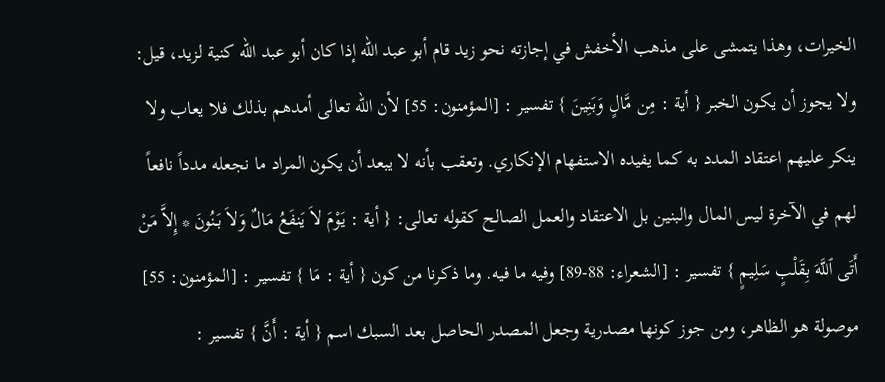الخيرات، وهذا يتمشى على مذهب الأخفش في إجازته نحو زيد قام أبو عبد الله إذا كان أبو عبد الله كنية لزيد، قيل: ولا يجوز أن يكون الخبر { أية : مِن مَّالٍ وَبَنِينَ } تفسير : [المؤمنون: 55] لأن الله تعالى أمدهم بذلك فلا يعاب ولا ينكر عليهم اعتقاد المدد به كما يفيده الاستفهام الإنكاري. وتعقب بأنه لا يبعد أن يكون المراد ما نجعله مدداً نافعاً لهم في الآخرة ليس المال والبنين بل الاعتقاد والعمل الصالح كقوله تعالى: { أية : يَوْمَ لاَ يَنفَعُ مَالٌ وَلاَ بَنُونَ * إِلاَّ مَنْ أَتَى ٱللَّهَ بِقَلْبٍ سَلِيمٍ } تفسير : [الشعراء: 88-89] وفيه ما فيه. وما ذكرنا من كون { أية : مَا } تفسير : [المؤمنون: 55] موصولة هو الظاهر، ومن جوز كونها مصدرية وجعل المصدر الحاصل بعد السبك اسم { أية : أَنَّ } تفسير :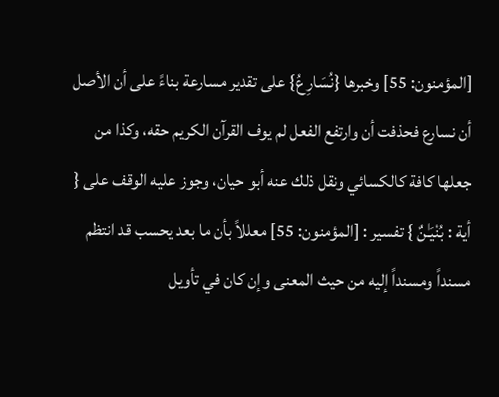[المؤمنون: 55] وخبرها {نُسَارِعُ} على تقدير مسارعة بناءً على أن الأصل أن نسارع فحذفت أن وارتفع الفعل لم يوف القرآن الكريم حقه، وكذا من جعلها كافة كالكسائي ونقل ذلك عنه أبو حيان، وجوز عليه الوقف على { أية : بُنْيَـٰنٌ } تفسير : [المؤمنون: 55] معللاً بأن ما بعد يحسب قد انتظم مسنداً ومسنداً إليه من حيث المعنى وإن كان في تأويل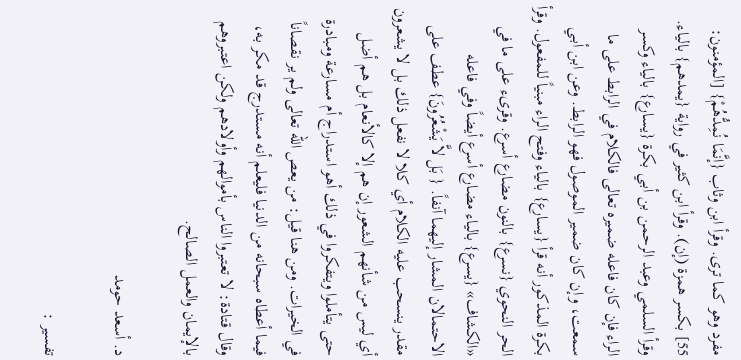مفرد وهو كما ترى. وقرأ ابن وثاب {إنَّمَا نُمِدُّهُمْ} [المؤمنون: 55] بكسر همزة (إن). وقرأ ابن كثير في رواية {يمدهم} بالياء. وقرأ السلمي وعبد الرحمن بن أبـي بكرة {يسارع} بالياء وكسر الراء فإن كان فاعله ضميره تعالى فالكلام في الرابط على ما سمعت، وإن كان ضمير الموصول فهو الرابط. وعن ابن أبـي بكرة المذكور أنه قرأ {يسارع} بالياء وفتح الراء مبنياً للمفعول. وقرأ الحر النحوي {نسرع} بالنون مضارع أسرع. وقرىء على ما في «الكشاف» {يسرع} بالياء مضارع أسرع أيضاً وفي فاعله الاحتمالان المشار إليهما آنفاً. { بَل لاَّ يَشْعُرُونَ} عطف على مقدر ينسحب عليه الكلام أي كلا لا نفعل ذلك بل لا يشعرون أي ليس من شأنهم الشعور إن هم إلا كالأنعام بل هم أضل حتى يتأملوا ويتفكروا في ذلك أهو استدراج أم مسارعة ومبادرة في الخيرات. ومن هنا قيل: من يعص الله تعالى ولم ير نقصاناً فيما أعطاه سبحانه من الدنيا فليعلم أنه مستدرج قد مكر به، وقال قتادة: لا تعتبروا الناس بأموالهم وأولادهم ولكن اعتبروهم بالإيمان والعمل الصالح.

د. أسعد حومد

تفسير :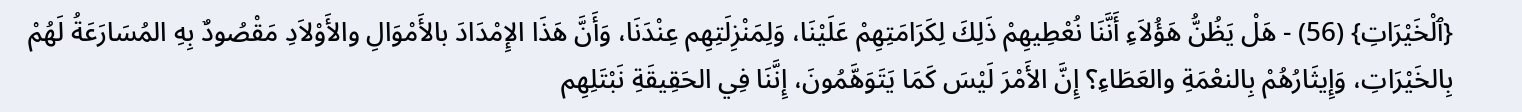{ٱلْخَيْرَاتِ} (56) - هَلْ يَظُنُّ هَؤُلاَءِ أَنَّنَا نُعْطِيهِمْ ذَلِكَ لِكَرَامَتِهِمْ عَلَيْنَا، وَلِمَنْزِلَتِهِم عِنْدَنَا، وَأَنَّ هَذَا الإِمْدَادَ بالأَمْوَالِ والأَوْلاَدِ مَقْصُودٌ بِهِ المُسَارَعَةُ لَهُمْ بِالخَيْرَاتِ، وَإِيثَارُهُمْ بِالنعْمَةِ والعَطَاءِ؟ إِنَّ الأَمْرَ لَيْسَ كَمَا يَتَوَهَّمُونَ، إِنَّنَا فِي الحَقِيقَةِ نَبْتَلِهِم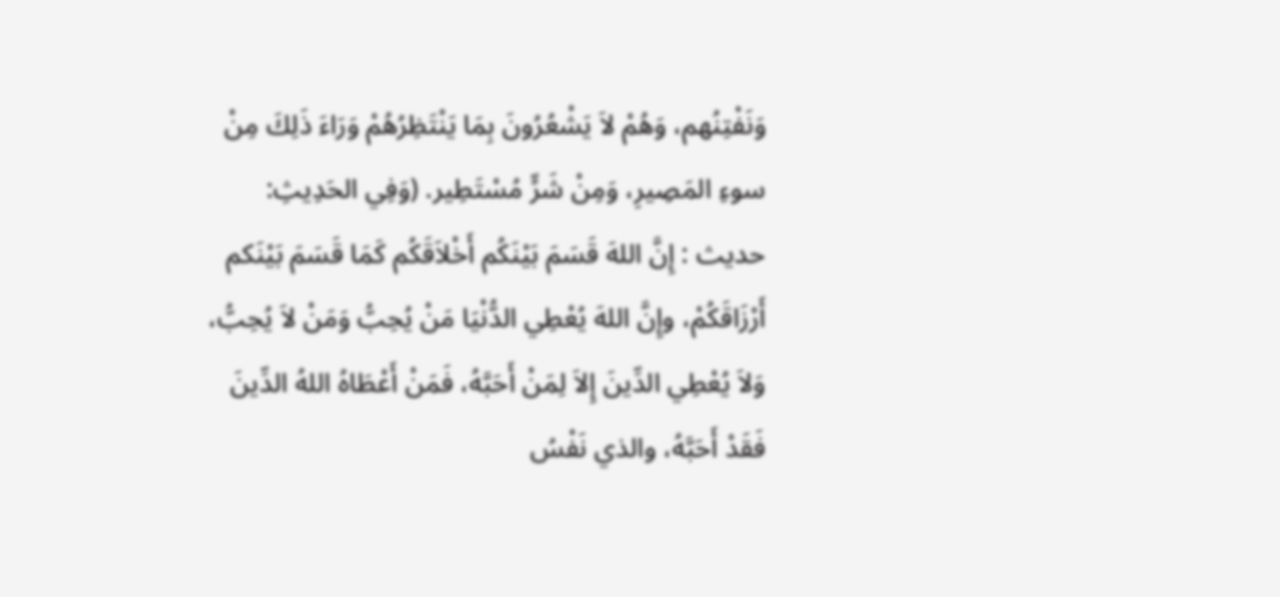وَنَفْتِنُهم، وَهُمْ لاَ يَشْعُرُونَ بِمَا يَنْتَظِرُهُمْ وَرَاءَ ذَلِكَ مِنْ سوءِ المَصِيرِ، وَمِنْ شَرٍّ مُسْتَطِير. (وَفِي الحَدِيثِ: حديث : إِنَّ اللهَ قَسَمَ بَيْنَكُم أَخْلاَقَكُم كَمَا قَسَمَ بَيْنَكم أَرْزَاقَكُمْ، وإِنَّ اللهَ يُعْطِي الدُّنْيَا مَنْ يُحِبُّ وَمَنْ لاَ يُحِبُّ، وَلاَ يُعْطِي الدِّينَ إِلاَ لِمَنْ أَحَبَّهُ، فَمَنْ أَعْطَاهُ اللهُ الدِّينَ فَقَدْ أَحَبَّهُ، والذي نَفْسُ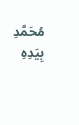مُحَمَّدِ بِيَدِهِ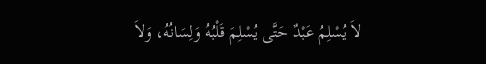لاَ يُسْلِمُ عَبْدٌ حَتَّى يُسْلِمَ قَلْبُهُ وَلِسَانُهُ، وَلاَ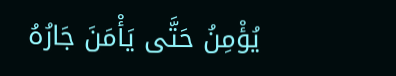يُؤْمِنُ حَتَّى يَأْمَنَ جَارُهُ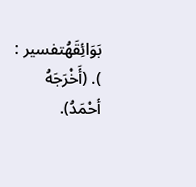بَوَائِقَهُتفسير : ). (أَخْرَجَهُ أحْمَدُ).